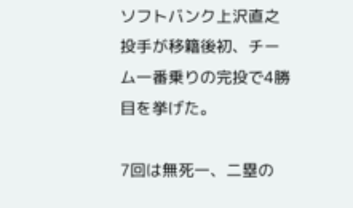ソフトバンク上沢直之投手が移籍後初、チーム一番乗りの完投で4勝目を挙げた。

7回は無死一、二塁の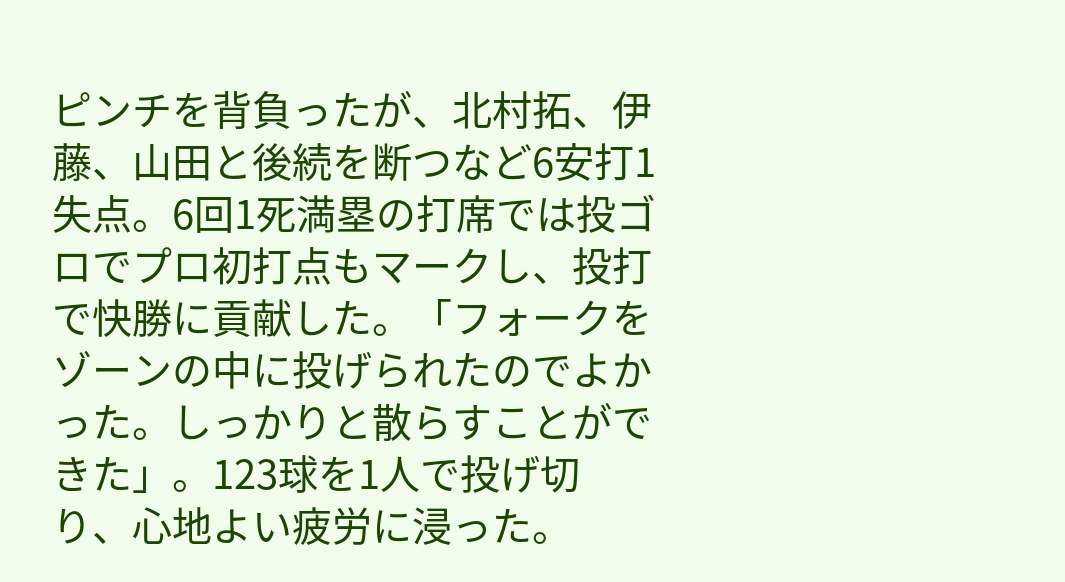ピンチを背負ったが、北村拓、伊藤、山田と後続を断つなど6安打1失点。6回1死満塁の打席では投ゴロでプロ初打点もマークし、投打で快勝に貢献した。「フォークをゾーンの中に投げられたのでよかった。しっかりと散らすことができた」。123球を1人で投げ切り、心地よい疲労に浸った。